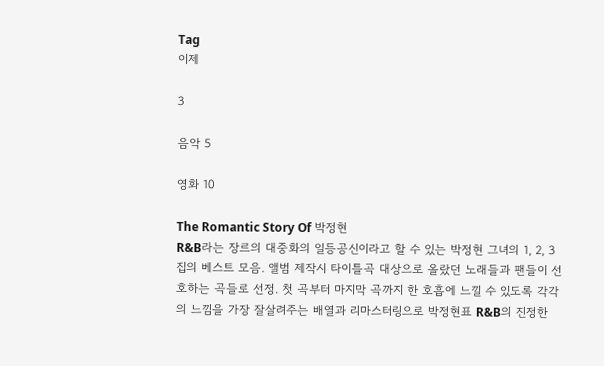Tag
이제

3

음악 5

영화 10

The Romantic Story Of 박정현
R&B라는 장르의 대중화의 일등공신이라고 할 수 있는 박정현 그녀의 1, 2, 3집의 베스트 모음. 앨범 제작시 타이틀곡 대상으로 올랐던 노래들과 팬들이 선호하는 곡들로 선정. 첫 곡부터 마지막 곡까지 한 호흡에 느낄 수 있도록 각각의 느낌을 가장 잘살려주는 배열과 리마스터링으로 박정현표 R&B의 진정한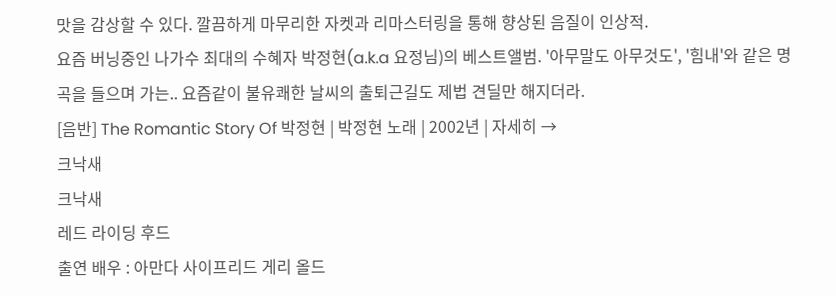맛을 감상할 수 있다. 깔끔하게 마무리한 자켓과 리마스터링을 통해 향상된 음질이 인상적.
요즘 버닝중인 나가수 최대의 수혜자 박정현(a.k.a 요정님)의 베스트앨범. '아무말도 아무것도', '힘내'와 같은 명곡을 들으며 가는.. 요즘같이 불유쾌한 날씨의 출퇴근길도 제법 견딜만 해지더라.
[음반] The Romantic Story Of 박정현 | 박정현 노래 | 2002년 | 자세히 →
크낙새
크낙새
레드 라이딩 후드
출연 배우 : 아만다 사이프리드 게리 올드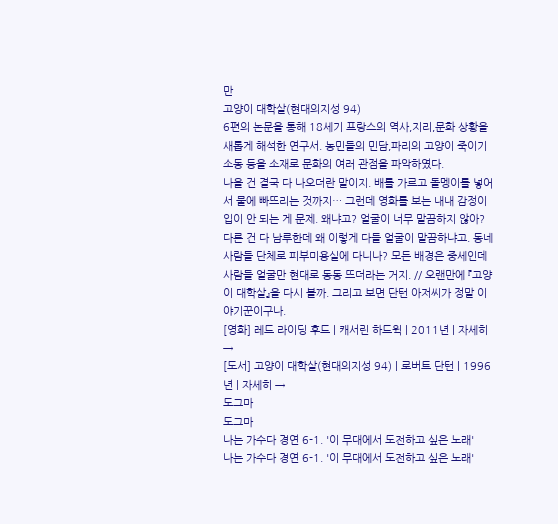만
고양이 대학살(현대의지성 94)
6편의 논문을 통해 18세기 프랑스의 역사,지리,문화 상황을 새롭게 해석한 연구서. 농민들의 민담,파리의 고양이 죽이기 소동 등을 소재로 문화의 여러 관점을 파악하였다.
나올 건 결국 다 나오더란 말이지. 배를 가르고 돌멩이를 넣어서 물에 빠뜨리는 것까지… 그런데 영화를 보는 내내 감정이입이 안 되는 게 문제. 왜냐고? 얼굴이 너무 말끔하지 않아? 다른 건 다 남루한데 왜 이렇게 다들 얼굴이 말끔하냐고. 동네 사람들 단체로 피부미용실에 다니나? 모든 배경은 중세인데 사람들 얼굴만 현대로 동동 뜨더라는 거지. // 오랜만에 『고양이 대학살』을 다시 볼까. 그리고 보면 단턴 아저씨가 정말 이야기꾼이구나.
[영화] 레드 라이딩 후드 | 캐서린 하드윅 | 2011년 | 자세히 →
[도서] 고양이 대학살(현대의지성 94) | 로버트 단턴 | 1996년 | 자세히 →
도그마
도그마
나는 가수다 경연 6-1. '이 무대에서 도전하고 싶은 노래'
나는 가수다 경연 6-1. '이 무대에서 도전하고 싶은 노래'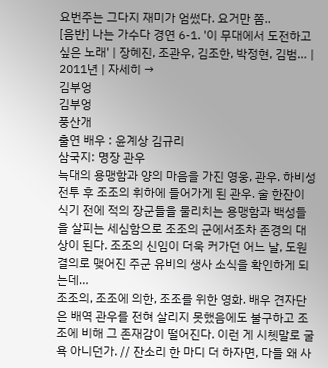요번주는 그다지 재미가 엄썼다. 요거만 쫌..
[음반] 나는 가수다 경연 6-1. '이 무대에서 도전하고 싶은 노래' | 장혜진, 조관우, 김조한, 박정현, 김범… | 2011년 | 자세히 →
김부엉
김부엉
풍산개
출연 배우 : 윤계상 김규리
삼국지: 명장 관우
늑대의 용맹함과 양의 마음을 가진 영웅, 관우. 하비성 전투 후 조조의 휘하에 들어가게 된 관우. 술 한잔이 식기 전에 적의 장군들을 물리치는 용맹함과 백성들을 살피는 세심함으로 조조의 군에서조차 존경의 대상이 된다. 조조의 신임이 더욱 커가던 어느 날, 도원결의로 맺어진 주군 유비의 생사 소식을 확인하게 되는데…
조조의, 조조에 의한, 조조를 위한 영화. 배우 견자단은 배역 관우를 전혀 살리지 못했음에도 불구하고 조조에 비해 그 존재감이 떨어진다. 이런 게 시쳇말로 굴욕 아니던가. // 잔소리 한 마디 더 하자면, 다들 왜 사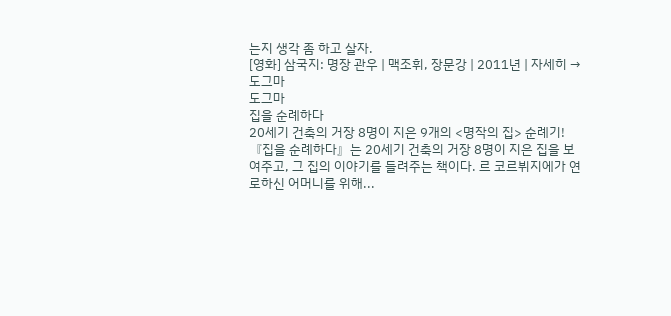는지 생각 좀 하고 살자.
[영화] 삼국지: 명장 관우 | 맥조휘, 장문강 | 2011년 | 자세히 →
도그마
도그마
집을 순례하다
20세기 건축의 거장 8명이 지은 9개의 <명작의 집> 순례기! 『집을 순례하다』는 20세기 건축의 거장 8명이 지은 집을 보여주고, 그 집의 이야기를 들려주는 책이다. 르 코르뷔지에가 연로하신 어머니를 위해...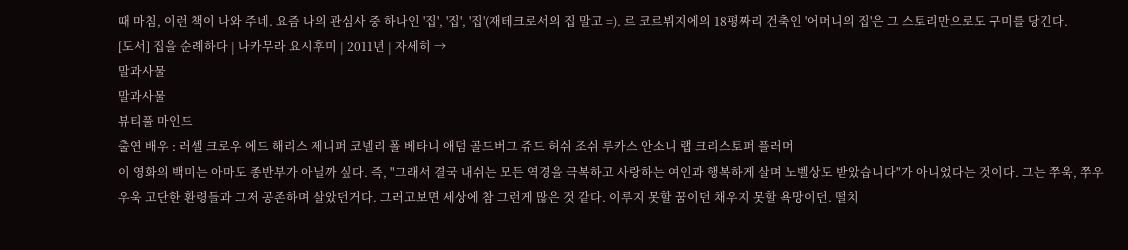때 마침, 이런 책이 나와 주네. 요즘 나의 관심사 중 하나인 '집', '집', '집'(재테크로서의 집 말고 =). 르 코르뷔지에의 18평짜리 건축인 '어머니의 집'은 그 스토리만으로도 구미를 당긴다.
[도서] 집을 순례하다 | 나카무라 요시후미 | 2011년 | 자세히 →
말과사물
말과사물
뷰티풀 마인드
출연 배우 : 러셀 크로우 에드 해리스 제니퍼 코넬리 폴 베타니 애덤 골드버그 쥬드 허쉬 조쉬 루카스 안소니 랩 크리스토퍼 플러머
이 영화의 백미는 아마도 종반부가 아닐까 싶다. 즉, "그래서 결국 내쉬는 모든 역경을 극복하고 사랑하는 여인과 행복하게 살며 노벨상도 받았습니다"가 아니었다는 것이다. 그는 쭈욱, 쭈우우욱 고단한 환령들과 그저 공존하며 살았던거다. 그러고보면 세상에 참 그런게 많은 것 같다. 이루지 못할 꿈이던 채우지 못할 욕망이던. 떨치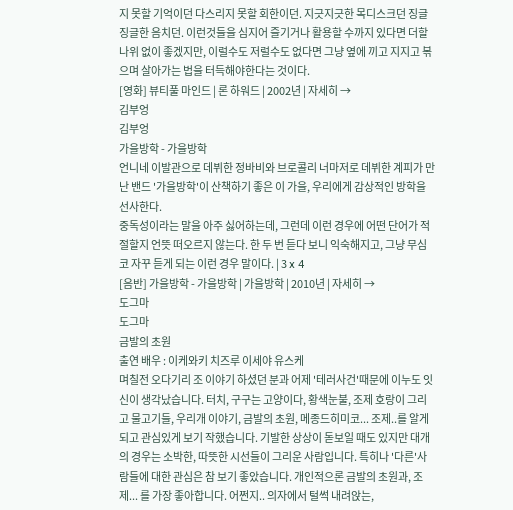지 못할 기억이던 다스리지 못할 회한이던. 지긋지긋한 목디스크던 징글징글한 음치던. 이런것들을 심지어 즐기거나 활용할 수까지 있다면 더할나위 없이 좋겠지만, 이럴수도 저럴수도 없다면 그냥 옆에 끼고 지지고 볶으며 살아가는 법을 터득해야한다는 것이다.
[영화] 뷰티풀 마인드 | 론 하워드 | 2002년 | 자세히 →
김부엉
김부엉
가을방학 - 가을방학
언니네 이발관으로 데뷔한 정바비와 브로콜리 너마저로 데뷔한 계피가 만난 밴드 '가을방학'이 산책하기 좋은 이 가을, 우리에게 감상적인 방학을 선사한다.
중독성이라는 말을 아주 싫어하는데, 그런데 이런 경우에 어떤 단어가 적절할지 언뜻 떠오르지 않는다. 한 두 번 듣다 보니 익숙해지고, 그냥 무심코 자꾸 듣게 되는 이런 경우 말이다. | 3 x 4
[음반] 가을방학 - 가을방학 | 가을방학 | 2010년 | 자세히 →
도그마
도그마
금발의 초원
출연 배우 : 이케와키 치즈루 이세야 유스케
며칠전 오다기리 조 이야기 하셨던 분과 어제 '테러사건'때문에 이누도 잇신이 생각났습니다. 터치, 구구는 고양이다, 황색눈불, 조제 호랑이 그리고 물고기들, 우리개 이야기, 금발의 초원, 메종드히미코... 조제..를 알게 되고 관심있게 보기 작했습니다. 기발한 상상이 돋보일 때도 있지만 대개의 경우는 소박한, 따뜻한 시선들이 그리운 사람입니다. 특히나 '다른'사람들에 대한 관심은 참 보기 좋았습니다. 개인적으론 금발의 초원과, 조제... 를 가장 좋아합니다. 어쩐지.. 의자에서 털썩 내려앉는,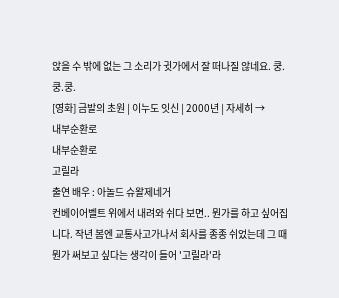앉을 수 밖에 없는 그 소리가 귓가에서 잘 떠나질 않네요. 쿵.쿵.쿵.
[영화] 금발의 초원 | 이누도 잇신 | 2000년 | 자세히 →
내부순환로
내부순환로
고릴라
출연 배우 : 아놀드 슈왈제네거
컨베이어벨트 위에서 내려와 쉬다 보면.. 뭔가를 하고 싶어집니다. 작년 봄엔 교통사고가나서 회사를 종종 쉬었는데 그 때 뭔가 써보고 싶다는 생각이 들어 '고릴라'라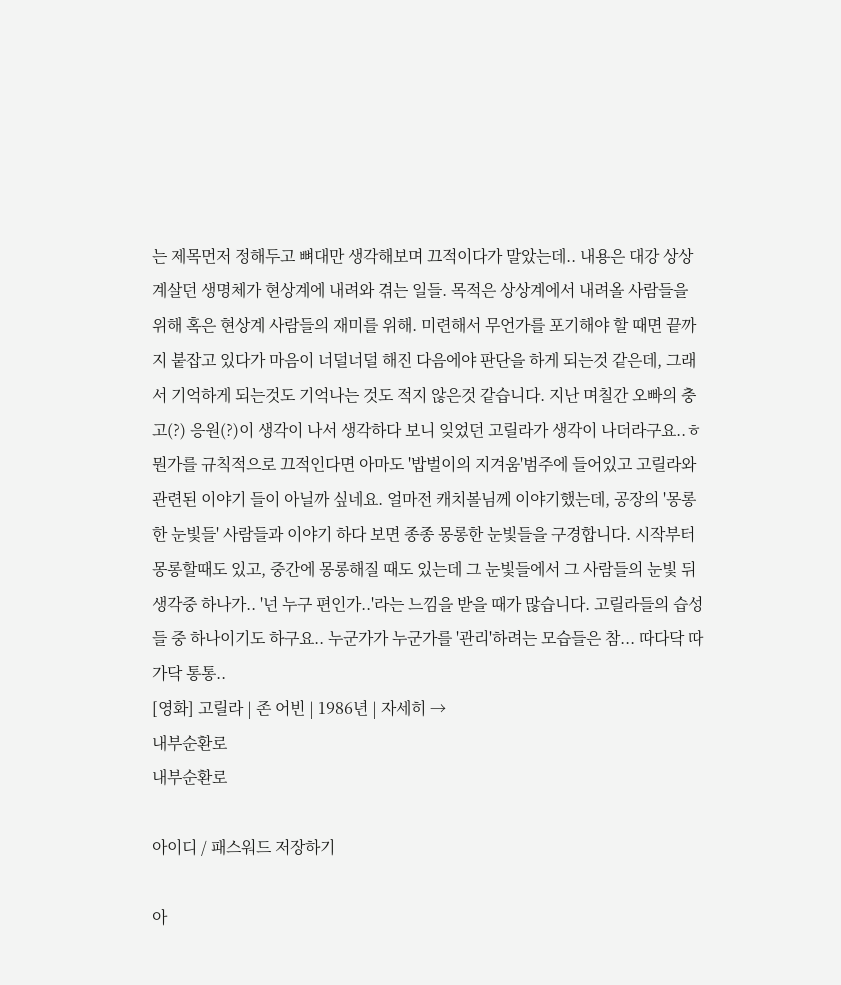는 제목먼저 정해두고 뼈대만 생각해보며 끄적이다가 말았는데.. 내용은 대강 상상계살던 생명체가 현상계에 내려와 겪는 일들. 목적은 상상계에서 내려올 사람들을 위해 혹은 현상계 사람들의 재미를 위해. 미련해서 무언가를 포기해야 할 때면 끝까지 붙잡고 있다가 마음이 너덜너덜 해진 다음에야 판단을 하게 되는것 같은데, 그래서 기억하게 되는것도 기억나는 것도 적지 않은것 같습니다. 지난 며칠간 오빠의 충고(?) 응원(?)이 생각이 나서 생각하다 보니 잊었던 고릴라가 생각이 나더라구요..ㅎ 뭔가를 규칙적으로 끄적인다면 아마도 '밥벌이의 지겨움'범주에 들어있고 고릴라와 관련된 이야기 들이 아닐까 싶네요. 얼마전 캐치볼님께 이야기했는데, 공장의 '몽롱한 눈빛들' 사람들과 이야기 하다 보면 종종 몽롱한 눈빛들을 구경합니다. 시작부터 몽롱할때도 있고, 중간에 몽롱해질 때도 있는데 그 눈빛들에서 그 사람들의 눈빛 뒤 생각중 하나가.. '넌 누구 편인가..'라는 느낌을 받을 때가 많습니다. 고릴라들의 습성들 중 하나이기도 하구요.. 누군가가 누군가를 '관리'하려는 모습들은 참... 따다닥 따가닥 통통..
[영화] 고릴라 | 존 어빈 | 1986년 | 자세히 →
내부순환로
내부순환로

아이디 / 패스워드 저장하기

아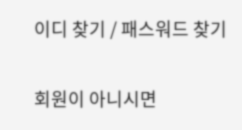이디 찾기 / 패스워드 찾기

회원이 아니시면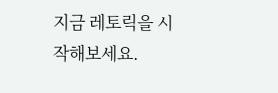지금 레토릭을 시작해보세요.